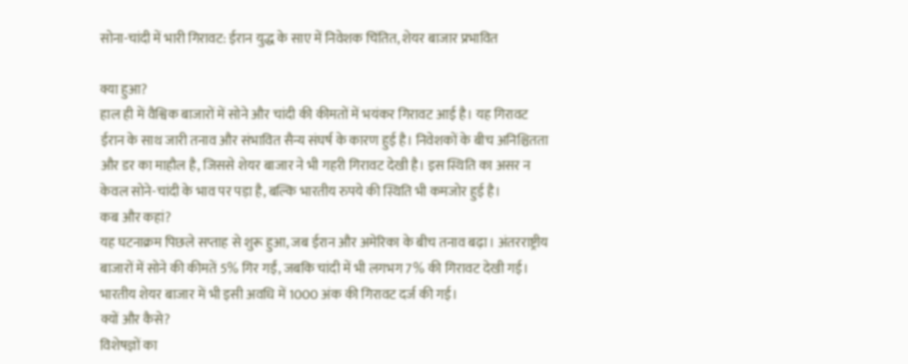सोना-चांदी में भारी गिरावट: ईरान युद्ध के साए में निवेशक चिंतित, शेयर बाजार प्रभावित

क्या हुआ?
हाल ही में वैश्विक बाजारों में सोने और चांदी की कीमतों में भयंकर गिरावट आई है। यह गिरावट ईरान के साथ जारी तनाव और संभावित सैन्य संघर्ष के कारण हुई है। निवेशकों के बीच अनिश्चितता और डर का माहौल है, जिससे शेयर बाजार ने भी गहरी गिरावट देखी है। इस स्थिति का असर न केवल सोने-चांदी के भाव पर पड़ा है, बल्कि भारतीय रुपये की स्थिति भी कमजोर हुई है।
कब और कहां?
यह घटनाक्रम पिछले सप्ताह से शुरू हुआ, जब ईरान और अमेरिका के बीच तनाव बढ़ा। अंतरराष्ट्रीय बाजारों में सोने की कीमतें 5% गिर गईं, जबकि चांदी में भी लगभग 7% की गिरावट देखी गई। भारतीय शेयर बाजार में भी इसी अवधि में 1000 अंक की गिरावट दर्ज की गई।
क्यों और कैसे?
विशेषज्ञों का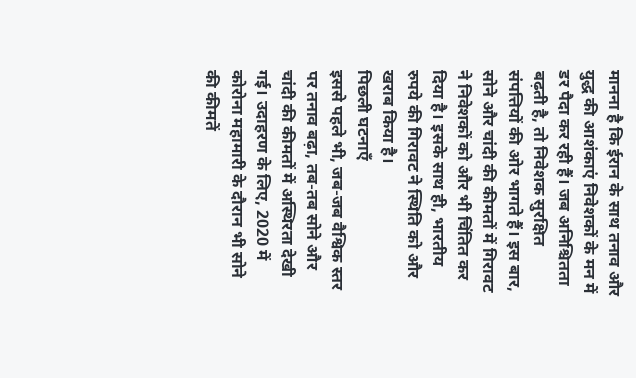मानना है कि ईरान के साथ तनाव और युद्ध की आशंकाएं निवेशकों के मन में डर पैदा कर रही हैं। जब अनिश्चितता बढ़ती है, तो निवेशक सुरक्षित संपत्तियों की ओर भागते हैं। इस बार, सोने और चांदी की कीमतों में गिरावट ने निवेशकों को और भी चिंतित कर दिया है। इसके साथ ही, भारतीय रुपये की गिरावट ने स्थिति को और खराब किया है।
पिछली घटनाएँ
इससे पहले भी, जब-जब वैश्विक स्तर पर तनाव बढ़ा, तब-तब सोने और चांदी की कीमतों में अस्थिरता देखी गई। उदाहरण के लिए, 2020 में कोरोना महामारी के दौरान भी सोने की कीमतें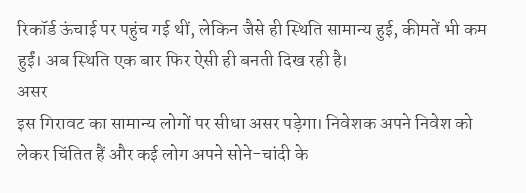रिकॉर्ड ऊंचाई पर पहुंच गई थीं, लेकिन जैसे ही स्थिति सामान्य हुई, कीमतें भी कम हुईं। अब स्थिति एक बार फिर ऐसी ही बनती दिख रही है।
असर
इस गिरावट का सामान्य लोगों पर सीधा असर पड़ेगा। निवेशक अपने निवेश को लेकर चिंतित हैं और कई लोग अपने सोने-चांदी के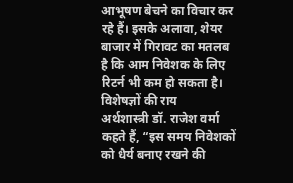आभूषण बेचने का विचार कर रहे हैं। इसके अलावा, शेयर बाजार में गिरावट का मतलब है कि आम निवेशक के लिए रिटर्न भी कम हो सकता है।
विशेषज्ञों की राय
अर्थशास्त्री डॉ. राजेश वर्मा कहते हैं, “इस समय निवेशकों को धैर्य बनाए रखने की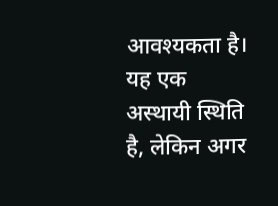आवश्यकता है। यह एक अस्थायी स्थिति है, लेकिन अगर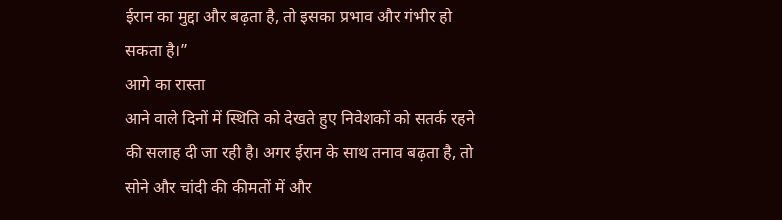ईरान का मुद्दा और बढ़ता है, तो इसका प्रभाव और गंभीर हो सकता है।”
आगे का रास्ता
आने वाले दिनों में स्थिति को देखते हुए निवेशकों को सतर्क रहने की सलाह दी जा रही है। अगर ईरान के साथ तनाव बढ़ता है, तो सोने और चांदी की कीमतों में और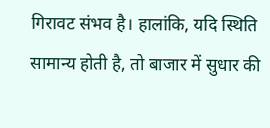गिरावट संभव है। हालांकि, यदि स्थिति सामान्य होती है, तो बाजार में सुधार की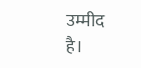उम्मीद है।